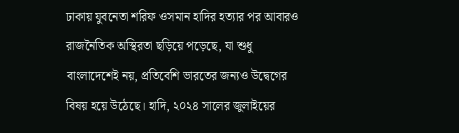ঢাকায় যুবনেতা শরিফ ওসমান হাদির হত্যার পর আবারও রাজনৈতিক অস্থিরতা ছড়িয়ে পড়েছে, যা শুধু বাংলাদেশেই নয়, প্রতিবেশি ভারতের জন্যও উদ্বেগের বিষয় হয়ে উঠেছে। হাদি, ২০২৪ সালের জুলাইয়ের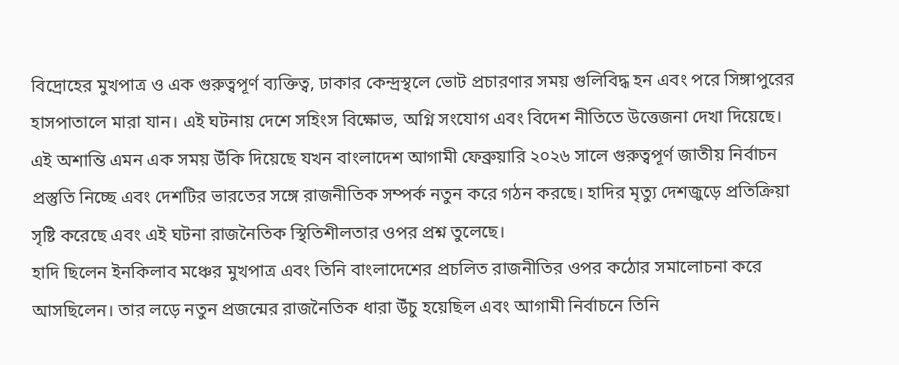বিদ্রোহের মুখপাত্র ও এক গুরুত্বপূর্ণ ব্যক্তিত্ব, ঢাকার কেন্দ্রস্থলে ভোট প্রচারণার সময় গুলিবিদ্ধ হন এবং পরে সিঙ্গাপুরের হাসপাতালে মারা যান। এই ঘটনায় দেশে সহিংস বিক্ষোভ, অগ্নি সংযোগ এবং বিদেশ নীতিতে উত্তেজনা দেখা দিয়েছে।
এই অশান্তি এমন এক সময় উঁকি দিয়েছে যখন বাংলাদেশ আগামী ফেব্রুয়ারি ২০২৬ সালে গুরুত্বপূর্ণ জাতীয় নির্বাচন প্রস্তুতি নিচ্ছে এবং দেশটির ভারতের সঙ্গে রাজনীতিক সম্পর্ক নতুন করে গঠন করছে। হাদির মৃত্যু দেশজুড়ে প্রতিক্রিয়া সৃষ্টি করেছে এবং এই ঘটনা রাজনৈতিক স্থিতিশীলতার ওপর প্রশ্ন তুলেছে।
হাদি ছিলেন ইনকিলাব মঞ্চের মুখপাত্র এবং তিনি বাংলাদেশের প্রচলিত রাজনীতির ওপর কঠোর সমালোচনা করে আসছিলেন। তার লড়ে নতুন প্রজন্মের রাজনৈতিক ধারা উঁচু হয়েছিল এবং আগামী নির্বাচনে তিনি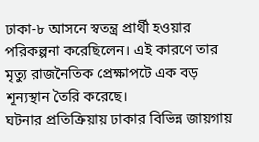ঢাকা-৮ আসনে স্বতন্ত্র প্রার্থী হওয়ার পরিকল্পনা করেছিলেন। এই কারণে তার মৃত্যু রাজনৈতিক প্রেক্ষাপটে এক বড় শূন্যস্থান তৈরি করেছে।
ঘটনার প্রতিক্রিয়ায় ঢাকার বিভিন্ন জায়গায়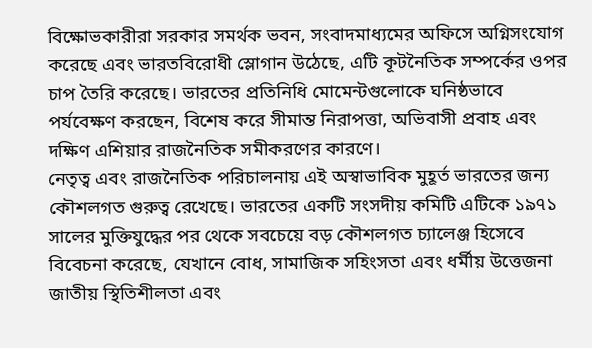বিক্ষোভকারীরা সরকার সমর্থক ভবন, সংবাদমাধ্যমের অফিসে অগ্নিসংযোগ করেছে এবং ভারতবিরোধী স্লোগান উঠেছে, এটি কূটনৈতিক সম্পর্কের ওপর চাপ তৈরি করেছে। ভারতের প্রতিনিধি মোমেন্টগুলোকে ঘনিষ্ঠভাবে পর্যবেক্ষণ করছেন, বিশেষ করে সীমান্ত নিরাপত্তা, অভিবাসী প্রবাহ এবং দক্ষিণ এশিয়ার রাজনৈতিক সমীকরণের কারণে।
নেতৃত্ব এবং রাজনৈতিক পরিচালনায় এই অস্বাভাবিক মুহূর্ত ভারতের জন্য কৌশলগত গুরুত্ব রেখেছে। ভারতের একটি সংসদীয় কমিটি এটিকে ১৯৭১ সালের মুক্তিযুদ্ধের পর থেকে সবচেয়ে বড় কৌশলগত চ্যালেঞ্জ হিসেবে বিবেচনা করেছে, যেখানে বোধ, সামাজিক সহিংসতা এবং ধর্মীয় উত্তেজনা জাতীয় স্থিতিশীলতা এবং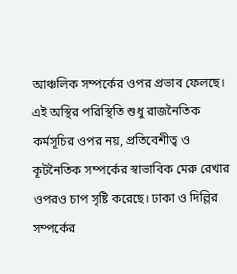আঞ্চলিক সম্পর্কের ওপর প্রভাব ফেলছে।
এই অস্থির পরিস্থিতি শুধু রাজনৈতিক কর্মসূচির ওপর নয়, প্রতিবেশীত্ব ও কূটনৈতিক সম্পর্কের স্বাভাবিক মেরু রেখার ওপরও চাপ সৃষ্টি করেছে। ঢাকা ও দিল্লির সম্পর্কের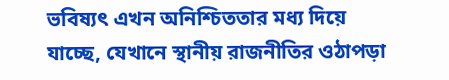ভবিষ্যৎ এখন অনিশ্চিততার মধ্য দিয়ে যাচ্ছে, যেখানে স্থানীয় রাজনীতির ওঠাপড়া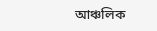আঞ্চলিক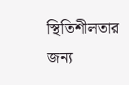স্থিতিশীলতার জন্য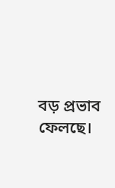বড় প্রভাব ফেলছে।